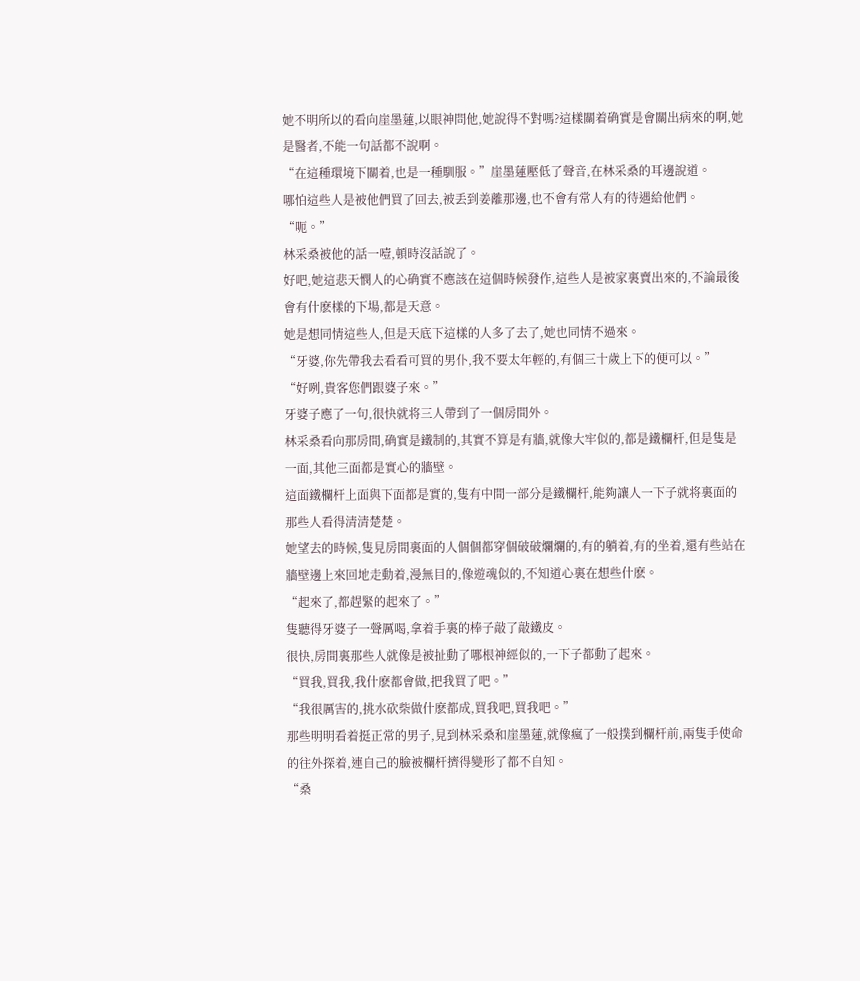她不明所以的看向崖墨蓮,以眼神問他,她說得不對嗎?這樣關着确實是會關出病來的啊,她是醫者,不能一句話都不說啊。
“在這種環境下關着,也是一種馴服。”崖墨蓮壓低了聲音,在林采桑的耳邊說道。
哪怕這些人是被他們買了回去,被丢到姜離那邊,也不會有常人有的待遇給他們。
“呃。”
林采桑被他的話一噎,頓時沒話說了。
好吧,她這悲天憫人的心确實不應該在這個時候發作,這些人是被家裏賣出來的,不論最後會有什麽樣的下場,都是天意。
她是想同情這些人,但是天底下這樣的人多了去了,她也同情不過來。
“牙婆,你先帶我去看看可買的男仆,我不要太年輕的,有個三十歲上下的便可以。”
“好咧,貴客您們跟婆子來。”
牙婆子應了一句,很快就将三人帶到了一個房間外。
林采桑看向那房間,确實是鐵制的,其實不算是有牆,就像大牢似的,都是鐵欄杆,但是隻是一面,其他三面都是實心的牆壁。
這面鐵欄杆上面與下面都是實的,隻有中間一部分是鐵欄杆,能夠讓人一下子就将裏面的那些人看得清清楚楚。
她望去的時候,隻見房間裏面的人個個都穿個破破爛爛的,有的躺着,有的坐着,還有些站在牆壁邊上來回地走動着,漫無目的,像遊魂似的,不知道心裏在想些什麽。
“起來了,都趕緊的起來了。”
隻聽得牙婆子一聲厲喝,拿着手裏的棒子敲了敲鐵皮。
很快,房間裏那些人就像是被扯動了哪根神經似的,一下子都動了起來。
“買我,買我,我什麽都會做,把我買了吧。”
“我很厲害的,挑水砍柴做什麽都成,買我吧,買我吧。”
那些明明看着挺正常的男子,見到林采桑和崖墨蓮,就像瘋了一般撲到欄杆前,兩隻手使命的往外探着,連自己的臉被欄杆擠得變形了都不自知。
“桑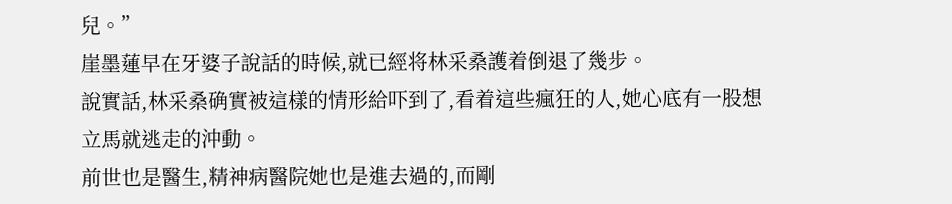兒。”
崖墨蓮早在牙婆子說話的時候,就已經将林采桑護着倒退了幾步。
說實話,林采桑确實被這樣的情形給吓到了,看着這些瘋狂的人,她心底有一股想立馬就逃走的沖動。
前世也是醫生,精神病醫院她也是進去過的,而剛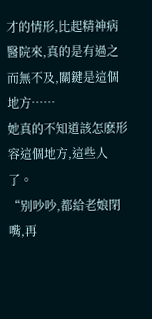才的情形,比起精神病醫院來,真的是有過之而無不及,關鍵是這個地方……
她真的不知道該怎麽形容這個地方,這些人了。
“别吵吵,都給老娘閉嘴,再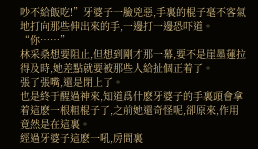吵不給飯吃!”牙婆子一臉兇惡,手裏的棍子毫不客氣地打向那些伸出來的手,一邊打一邊恐吓道。
“你……”
林采桑想要阻止,但想到剛才那一幕,要不是崖墨蓮拉得及時,她差點就要被那些人給扯個正着了。
張了張嘴,還是閉上了。
也是終于醒過神來,知道爲什麽牙婆子的手裏頭會拿着這麽一根粗棍子了,之前她還奇怪呢,卻原來,作用竟然是在這裏。
經過牙婆子這麽一吼,房間裏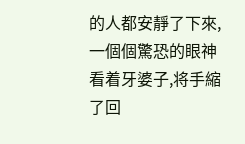的人都安靜了下來,一個個驚恐的眼神看着牙婆子,将手縮了回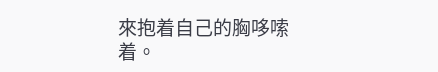來抱着自己的胸哆嗦着。